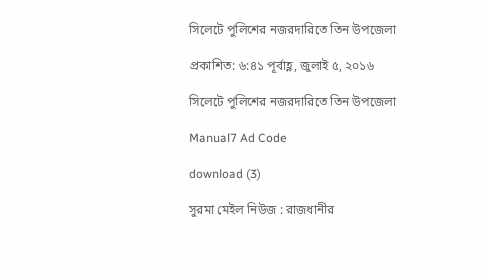সিলেটে পুলিশের নজরদারিতে তিন উপজেলা

প্রকাশিত: ৬:৪১ পূর্বাহ্ণ, জুলাই ৫, ২০১৬

সিলেটে পুলিশের নজরদারিতে তিন উপজেলা

Manual7 Ad Code

download (3)

সুরমা মেইল নিউজ : রাজধানীর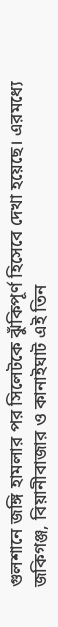গুলশানে জঙ্গি হামলার পর সিলেটকে ঝুঁকিপূর্ণ হিসেবে দেখা হয়েছে। এরমধ্যে জকিগঞ্জ, বিয়ানীবাজার ও কানাইঘাট এই তিন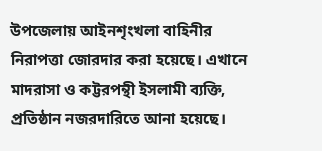উপজেলায় আইনশৃংখলা বাহিনীর নিরাপত্তা জোরদার করা হয়েছে। এখানে মাদরাসা ও কট্টরপন্থী ইসলামী ব্যক্তি, প্রতিষ্ঠান নজরদারিতে আনা হয়েছে।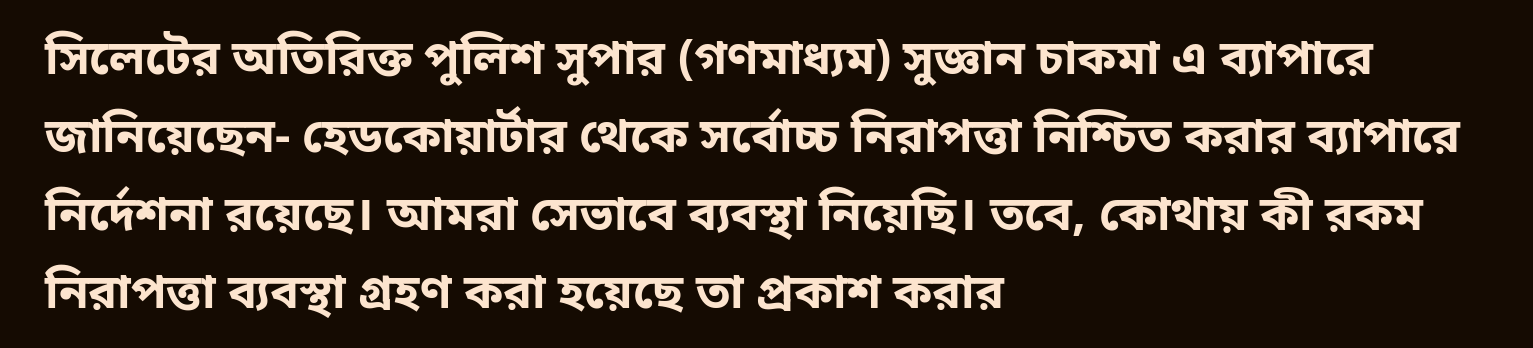সিলেটের অতিরিক্ত পুলিশ সুপার (গণমাধ্যম) সুজ্ঞান চাকমা এ ব্যাপারে জানিয়েছেন- হেডকোয়ার্টার থেকে সর্বোচ্চ নিরাপত্তা নিশ্চিত করার ব্যাপারে নির্দেশনা রয়েছে। আমরা সেভাবে ব্যবস্থা নিয়েছি। তবে, কোথায় কী রকম নিরাপত্তা ব্যবস্থা গ্রহণ করা হয়েছে তা প্রকাশ করার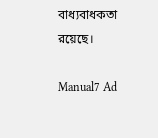বাধ্যবাধকতা রয়েছে।

Manual7 Ad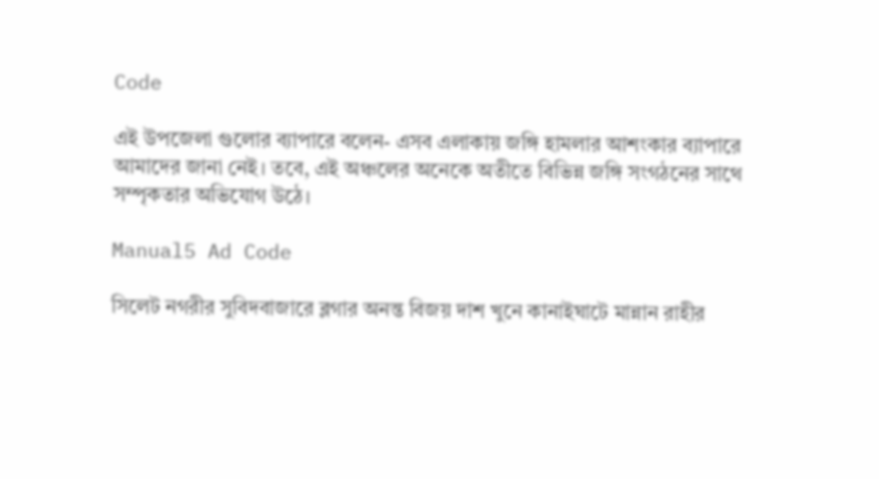Code

এই উপজেলা গুলোর ব্যাপারে বলেন- এসব এলাকায় জঙ্গি হামলার আশংকার ব্যাপারে আমাদের জানা নেই। তবে, এই অঞ্চলের অনেকে অতীতে বিভিন্ন জঙ্গি সংগঠনের সাথে সম্পৃকতার অভিযোগ উঠে।

Manual5 Ad Code

সিলেট নগরীর সুবিদবাজারে ব্লগার অনন্ত বিজয় দাশ খুনে কানাইঘাটে মান্নান রাহীর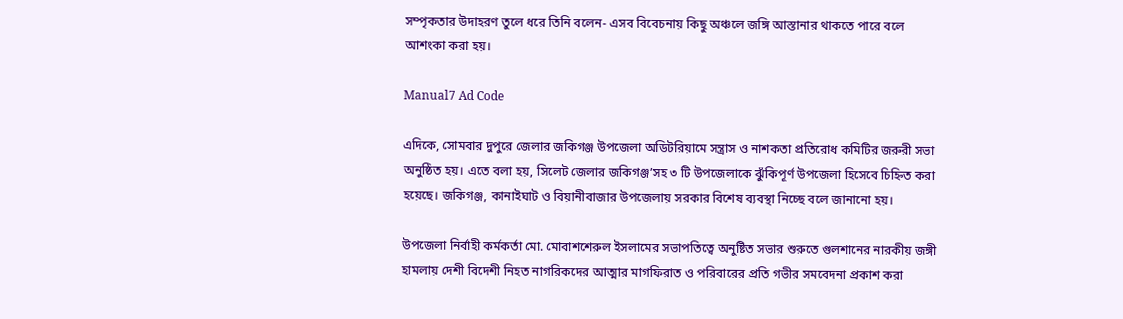সম্পৃকতার উদাহরণ তুলে ধরে তিনি বলেন- এসব বিবেচনায় কিছু অঞ্চলে জঙ্গি আস্তানার থাকতে পারে বলে আশংকা করা হয়।

Manual7 Ad Code

এদিকে, সোমবার দুপুরে জেলার জকিগঞ্জ উপজেলা অডিটরিয়ামে সন্ত্রাস ও নাশকতা প্রতিরোধ কমিটির জরুরী সভা অনুষ্ঠিত হয়। এতে বলা হয়, সিলেট জেলার জকিগঞ্জ’সহ ৩ টি উপজেলাকে ঝুঁকিপূর্ণ উপজেলা হিসেবে চিহ্নিত করা হয়েছে। জকিগঞ্জ, কানাইঘাট ও বিয়ানীবাজার উপজেলায় সরকার বিশেষ ব্যবস্থা নিচ্ছে বলে জানানো হয়।

উপজেলা নির্বাহী কর্মকর্তা মো. মোবাশশেরুল ইসলামের সভাপতিত্বে অনুষ্টিত সভার শুরুতে গুলশানের নারকীয় জঙ্গী হামলায় দেশী বিদেশী নিহত নাগরিকদের আত্মার মাগফিরাত ও পরিবারের প্রতি গভীর সমবেদনা প্রকাশ করা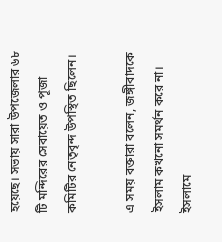হয়েছে। সভায় সারা উপজেলার ৬৮ টি মন্দিরের সেবায়েত ও পূজা কমিটির নেতৃবৃন্দ উপস্থিত ছিলেন।

এ সময় বক্তারা বলেন, জঙ্গীবাদকে ইসলাম কখনো সমর্থন করে না। ইসলামে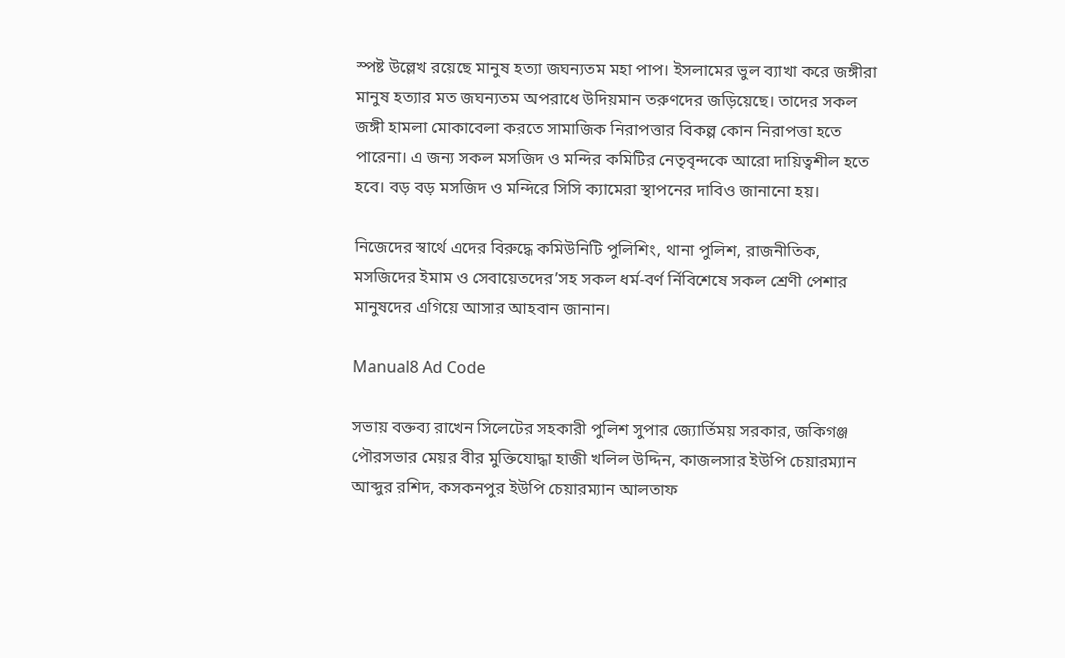স্পষ্ট উল্লেখ রয়েছে মানুষ হত্যা জঘন্যতম মহা পাপ। ইসলামের ভুল ব্যাখা করে জঙ্গীরা মানুষ হত্যার মত জঘন্যতম অপরাধে উদিয়মান তরুণদের জড়িয়েছে। তাদের সকল জঙ্গী হামলা মোকাবেলা করতে সামাজিক নিরাপত্তার বিকল্প কোন নিরাপত্তা হতে পারেনা। এ জন্য সকল মসজিদ ও মন্দির কমিটির নেতৃবৃন্দকে আরো দায়িত্বশীল হতে হবে। বড় বড় মসজিদ ও মন্দিরে সিসি ক্যামেরা স্থাপনের দাবিও জানানো হয়।

নিজেদের স্বার্থে এদের বিরুদ্ধে কমিউনিটি পুলিশিং, থানা পুলিশ, রাজনীতিক, মসজিদের ইমাম ও সেবায়েতদের’সহ সকল ধর্ম-বর্ণ র্নিবিশেষে সকল শ্রেণী পেশার মানুষদের এগিয়ে আসার আহবান জানান।

Manual8 Ad Code

সভায় বক্তব্য রাখেন সিলেটের সহকারী পুলিশ সুপার জ্যোর্তিময় সরকার, জকিগঞ্জ পৌরসভার মেয়র বীর মুক্তিযোদ্ধা হাজী খলিল উদ্দিন, কাজলসার ইউপি চেয়ারম্যান আব্দুর রশিদ, কসকনপুর ইউপি চেয়ারম্যান আলতাফ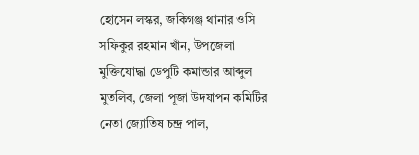হোসেন লস্কর, জকিগঞ্জ থানার ওসি সফিকুর রহমান খাঁন, উপজেলা মুক্তিযোদ্ধা ডেপুটি কমান্ডার আব্দুল মুতলিব, জেলা পূজা উদযাপন কমিটির নেতা জ্যোতিষ চন্দ্র পাল,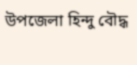উপজেলা হিন্দু বৌদ্ধ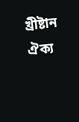খ্রীষ্টান ঐক্য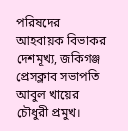পরিষদের আহবায়ক বিভাকর দেশমূখ্য, জকিগঞ্জ প্রেসক্লাব সভাপতি আবুল খায়ের চৌধুরী প্রমুখ।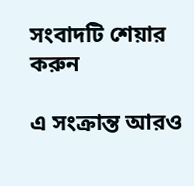সংবাদটি শেয়ার করুন

এ সংক্রান্ত আরও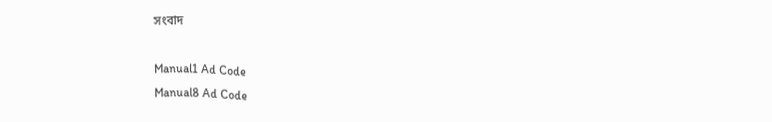সংবাদ

Manual1 Ad Code
Manual8 Ad Code